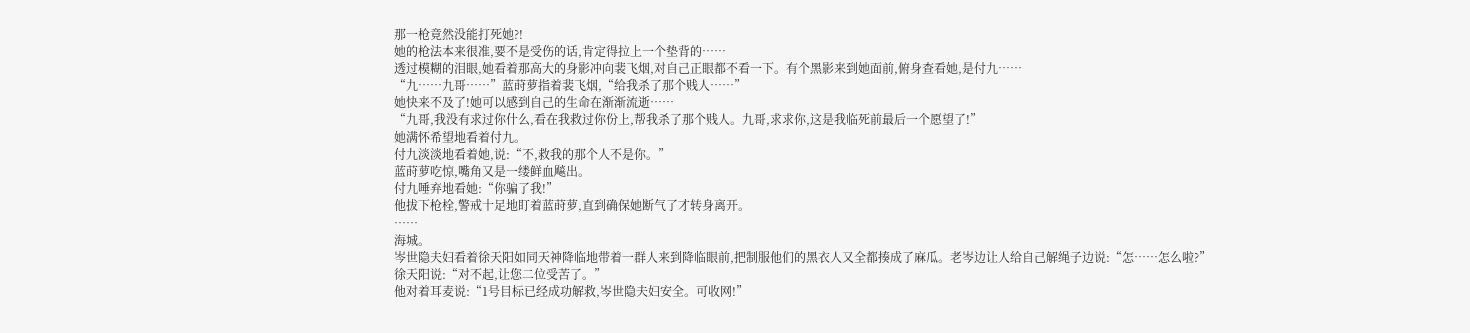那一枪竟然没能打死她?!
她的枪法本来很准,要不是受伤的话,肯定得拉上一个垫背的……
透过模糊的泪眼,她看着那高大的身影冲向裴飞烟,对自己正眼都不看一下。有个黑影来到她面前,俯身查看她,是付九……
“九……九哥……”蓝莳萝指着裴飞烟,“给我杀了那个贱人……”
她快来不及了!她可以感到自己的生命在渐渐流逝……
“九哥,我没有求过你什么,看在我救过你份上,帮我杀了那个贱人。九哥,求求你,这是我临死前最后一个愿望了!”
她满怀希望地看着付九。
付九淡淡地看着她,说:“不,救我的那个人不是你。”
蓝莳萝吃惊,嘴角又是一缕鲜血飚出。
付九唾弃地看她:“你骗了我!”
他拔下枪栓,警戒十足地盯着蓝莳萝,直到确保她断气了才转身离开。
……
海城。
岑世隐夫妇看着徐天阳如同天神降临地带着一群人来到降临眼前,把制服他们的黑衣人又全都揍成了麻瓜。老岑边让人给自己解绳子边说:“怎……怎么啦?”
徐天阳说:“对不起,让您二位受苦了。”
他对着耳麦说:“1号目标已经成功解救,岑世隐夫妇安全。可收网!”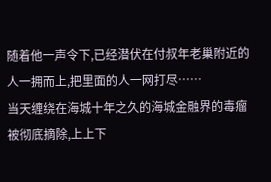随着他一声令下,已经潜伏在付叔年老巢附近的人一拥而上,把里面的人一网打尽……
当天缠绕在海城十年之久的海城金融界的毒瘤被彻底摘除,上上下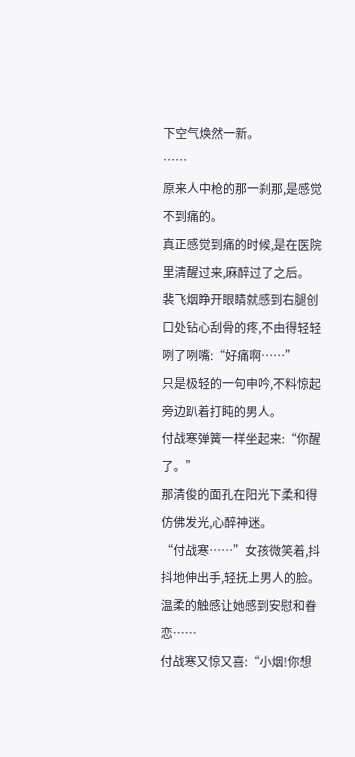下空气焕然一新。
……
原来人中枪的那一刹那,是感觉不到痛的。
真正感觉到痛的时候,是在医院里清醒过来,麻醉过了之后。
裴飞烟睁开眼睛就感到右腿创口处钻心刮骨的疼,不由得轻轻咧了咧嘴:“好痛啊……”
只是极轻的一句申吟,不料惊起旁边趴着打盹的男人。
付战寒弹簧一样坐起来:“你醒了。”
那清俊的面孔在阳光下柔和得仿佛发光,心醉神迷。
“付战寒……”女孩微笑着,抖抖地伸出手,轻抚上男人的脸。
温柔的触感让她感到安慰和眷恋……
付战寒又惊又喜:“小烟!你想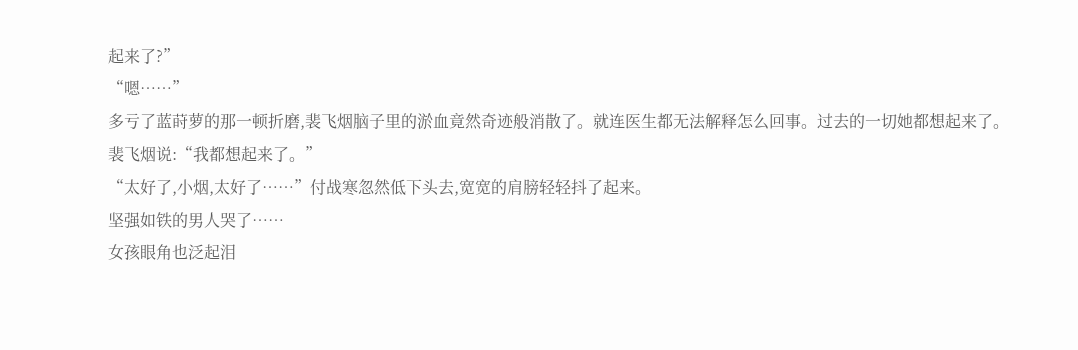起来了?”
“嗯……”
多亏了蓝莳萝的那一顿折磨,裴飞烟脑子里的淤血竟然奇迹般消散了。就连医生都无法解释怎么回事。过去的一切她都想起来了。
裴飞烟说:“我都想起来了。”
“太好了,小烟,太好了……”付战寒忽然低下头去,宽宽的肩膀轻轻抖了起来。
坚强如铁的男人哭了……
女孩眼角也泛起泪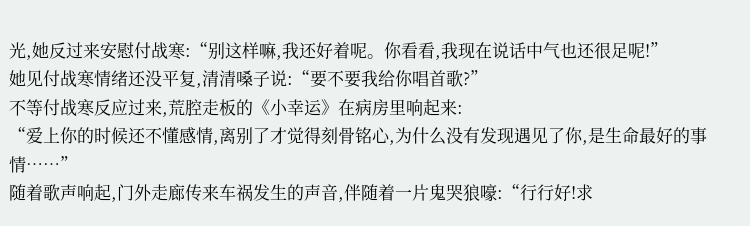光,她反过来安慰付战寒:“别这样嘛,我还好着呢。你看看,我现在说话中气也还很足呢!”
她见付战寒情绪还没平复,清清嗓子说:“要不要我给你唱首歌?”
不等付战寒反应过来,荒腔走板的《小幸运》在病房里响起来:
“爱上你的时候还不懂感情,离别了才觉得刻骨铭心,为什么没有发现遇见了你,是生命最好的事情……”
随着歌声响起,门外走廊传来车祸发生的声音,伴随着一片鬼哭狼嚎:“行行好!求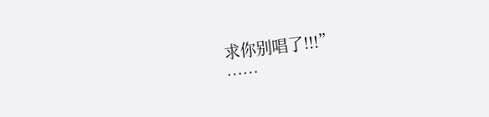求你别唱了!!!”
……